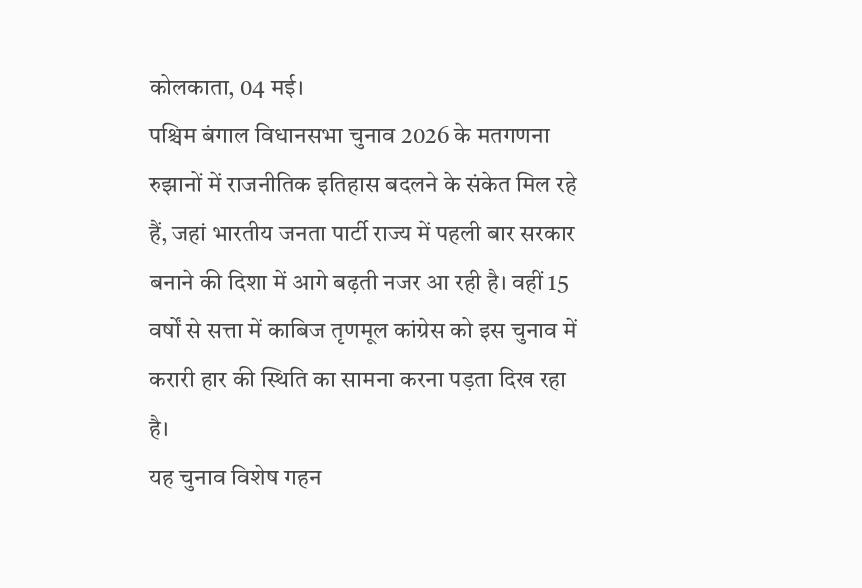कोलकाता, 04 मई।
पश्चिम बंगाल विधानसभा चुनाव 2026 के मतगणना रुझानों में राजनीतिक इतिहास बदलने के संकेत मिल रहे हैं, जहां भारतीय जनता पार्टी राज्य में पहली बार सरकार बनाने की दिशा में आगे बढ़ती नजर आ रही है। वहीं 15 वर्षों से सत्ता में काबिज तृणमूल कांग्रेस को इस चुनाव में करारी हार की स्थिति का सामना करना पड़ता दिख रहा है।
यह चुनाव विशेष गहन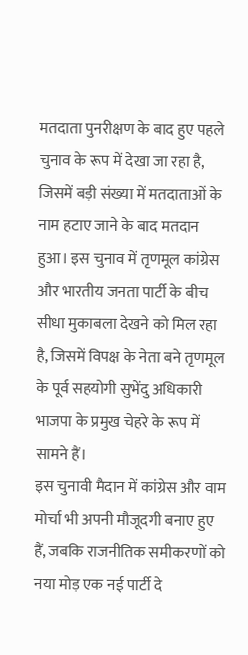मतदाता पुनरीक्षण के बाद हुए पहले चुनाव के रूप में देखा जा रहा है, जिसमें बड़ी संख्या में मतदाताओं के नाम हटाए जाने के बाद मतदान हुआ। इस चुनाव में तृणमूल कांग्रेस और भारतीय जनता पार्टी के बीच सीधा मुकाबला देखने को मिल रहा है, जिसमें विपक्ष के नेता बने तृणमूल के पूर्व सहयोगी सुभेंदु अधिकारी भाजपा के प्रमुख चेहरे के रूप में सामने हैं।
इस चुनावी मैदान में कांग्रेस और वाम मोर्चा भी अपनी मौजूदगी बनाए हुए हैं, जबकि राजनीतिक समीकरणों को नया मोड़ एक नई पार्टी दे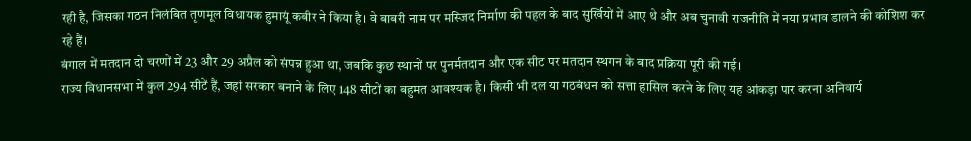रही है, जिसका गठन निलंबित तृणमूल विधायक हुमायूं कबीर ने किया है। वे बाबरी नाम पर मस्जिद निर्माण की पहल के बाद सुर्खियों में आए थे और अब चुनावी राजनीति में नया प्रभाव डालने की कोशिश कर रहे हैं।
बंगाल में मतदान दो चरणों में 23 और 29 अप्रैल को संपन्न हुआ था, जबकि कुछ स्थानों पर पुनर्मतदान और एक सीट पर मतदान स्थगन के बाद प्रक्रिया पूरी की गई।
राज्य विधानसभा में कुल 294 सीटें हैं, जहां सरकार बनाने के लिए 148 सीटों का बहुमत आवश्यक है। किसी भी दल या गठबंधन को सत्ता हासिल करने के लिए यह आंकड़ा पार करना अनिवार्य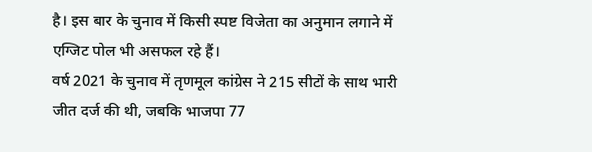है। इस बार के चुनाव में किसी स्पष्ट विजेता का अनुमान लगाने में एग्जिट पोल भी असफल रहे हैं।
वर्ष 2021 के चुनाव में तृणमूल कांग्रेस ने 215 सीटों के साथ भारी जीत दर्ज की थी, जबकि भाजपा 77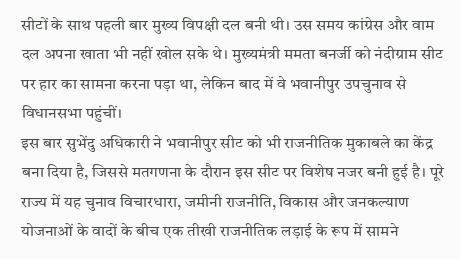सीटों के साथ पहली बार मुख्य विपक्षी दल बनी थी। उस समय कांग्रेस और वाम दल अपना खाता भी नहीं खोल सके थे। मुख्यमंत्री ममता बनर्जी को नंदीग्राम सीट पर हार का सामना करना पड़ा था, लेकिन बाद में वे भवानीपुर उपचुनाव से विधानसभा पहुंचीं।
इस बार सुभेंदु अधिकारी ने भवानीपुर सीट को भी राजनीतिक मुकाबले का केंद्र बना दिया है, जिससे मतगणना के दौरान इस सीट पर विशेष नजर बनी हुई है। पूरे राज्य में यह चुनाव विचारधारा, जमीनी राजनीति, विकास और जनकल्याण योजनाओं के वादों के बीच एक तीखी राजनीतिक लड़ाई के रूप में सामने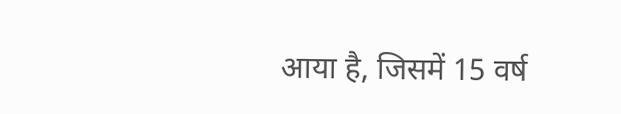आया है, जिसमें 15 वर्ष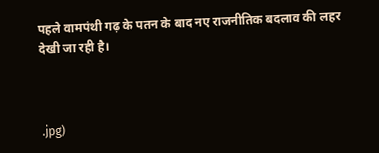पहले वामपंथी गढ़ के पतन के बाद नए राजनीतिक बदलाव की लहर देखी जा रही है।



.jpg)